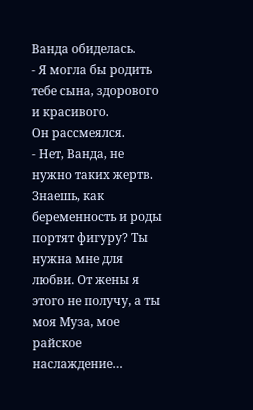Ванда обиделась.
- Я могла бы родить тебе сына, здорового и красивого.
Он рассмеялся.
- Нет, Ванда, не нужно таких жертв. Знаешь, как беременность и роды портят фигуру? Ты нужна мне для любви. От жены я этого не получу, а ты моя Муза, мое райское наслаждение…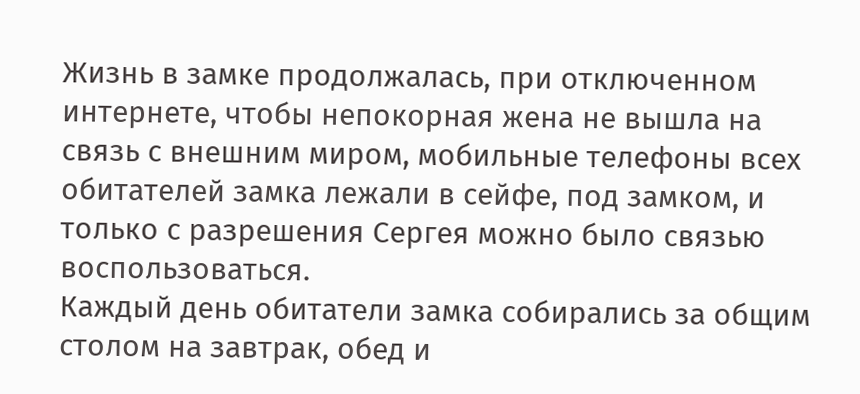Жизнь в замке продолжалась, при отключенном интернете, чтобы непокорная жена не вышла на связь с внешним миром, мобильные телефоны всех обитателей замка лежали в сейфе, под замком, и только с разрешения Сергея можно было связью воспользоваться.
Каждый день обитатели замка собирались за общим столом на завтрак, обед и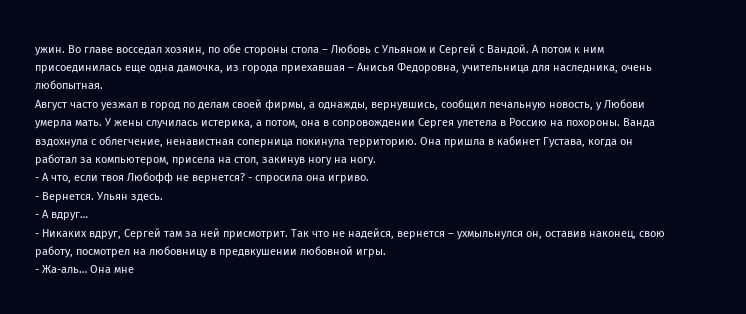ужин. Во главе восседал хозяин, по обе стороны стола – Любовь с Ульяном и Сергей с Вандой. А потом к ним присоединилась еще одна дамочка, из города приехавшая – Анисья Федоровна, учительница для наследника, очень любопытная.
Август часто уезжал в город по делам своей фирмы, а однажды, вернувшись, сообщил печальную новость, у Любови умерла мать. У жены случилась истерика, а потом, она в сопровождении Сергея улетела в Россию на похороны. Ванда вздохнула с облегчение, ненавистная соперница покинула территорию. Она пришла в кабинет Густава, когда он работал за компьютером, присела на стол, закинув ногу на ногу.
- А что, если твоя Любофф не вернется? - спросила она игриво.
- Вернется. Ульян здесь.
- А вдруг…
- Никаких вдруг, Сергей там за ней присмотрит. Так что не надейся, вернется – ухмыльнулся он, оставив наконец, свою работу, посмотрел на любовницу в предвкушении любовной игры.
- Жа-аль… Она мне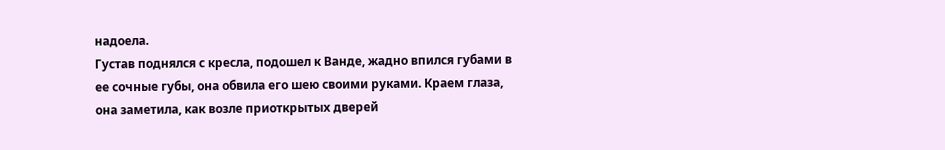надоела.
Густав поднялся с кресла, подошел к Ванде, жадно впился губами в ее сочные губы, она обвила его шею своими руками. Краем глаза, она заметила, как возле приоткрытых дверей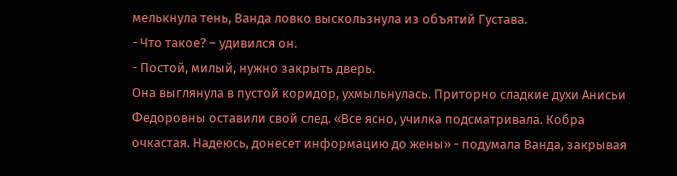мелькнула тень, Ванда ловко выскользнула из объятий Густава.
- Что такое? – удивился он.
- Постой, милый, нужно закрыть дверь.
Она выглянула в пустой коридор, ухмыльнулась. Приторно сладкие духи Анисьи Федоровны оставили свой след. «Все ясно, училка подсматривала. Кобра очкастая. Надеюсь, донесет информацию до жены» - подумала Ванда, закрывая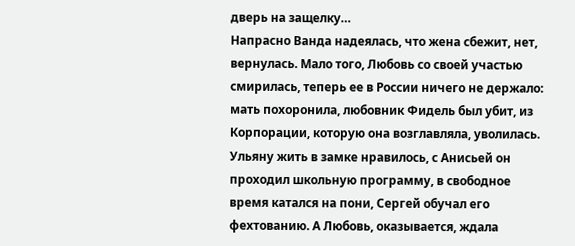дверь на защелку…
Напрасно Ванда надеялась, что жена сбежит, нет, вернулась. Мало того, Любовь со своей участью смирилась, теперь ее в России ничего не держало: мать похоронила, любовник Фидель был убит, из Корпорации, которую она возглавляла, уволилась. Ульяну жить в замке нравилось, с Анисьей он проходил школьную программу, в свободное время катался на пони, Сергей обучал его фехтованию. А Любовь, оказывается, ждала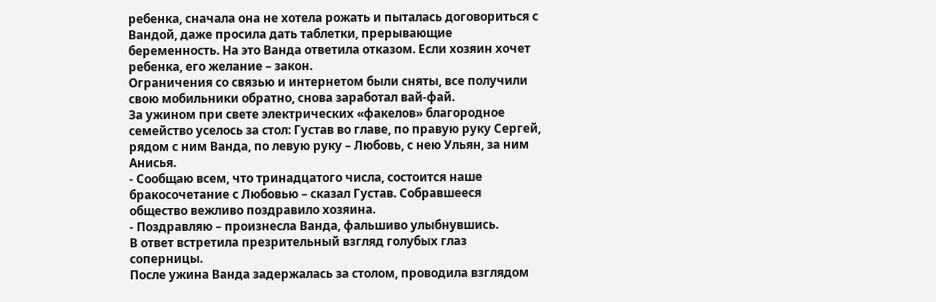ребенка, сначала она не хотела рожать и пыталась договориться с Вандой, даже просила дать таблетки, прерывающие беременность. На это Ванда ответила отказом. Если хозяин хочет ребенка, его желание – закон.
Ограничения со связью и интернетом были сняты, все получили свою мобильники обратно, снова заработал вай-фай.
За ужином при свете электрических «факелов» благородное семейство уселось за стол: Густав во главе, по правую руку Сергей, рядом с ним Ванда, по левую руку – Любовь, с нею Ульян, за ним Анисья.
- Сообщаю всем, что тринадцатого числа, состоится наше бракосочетание с Любовью – сказал Густав. Собравшееся общество вежливо поздравило хозяина.
- Поздравляю – произнесла Ванда, фальшиво улыбнувшись.
В ответ встретила презрительный взгляд голубых глаз соперницы.
После ужина Ванда задержалась за столом, проводила взглядом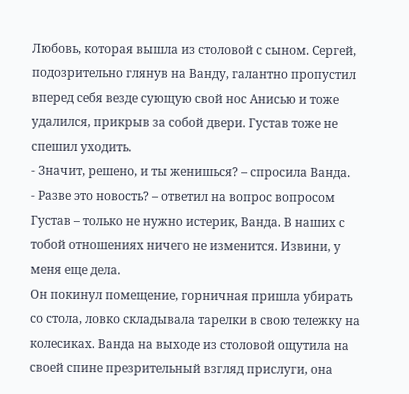Любовь, которая вышла из столовой с сыном. Сергей, подозрительно глянув на Ванду, галантно пропустил вперед себя везде сующую свой нос Анисью и тоже удалился, прикрыв за собой двери. Густав тоже не спешил уходить.
- Значит, решено, и ты женишься? – спросила Ванда.
- Разве это новость? – ответил на вопрос вопросом Густав – только не нужно истерик, Ванда. В наших с тобой отношениях ничего не изменится. Извини, у меня еще дела.
Он покинул помещение, горничная пришла убирать со стола, ловко складывала тарелки в свою тележку на колесиках. Ванда на выходе из столовой ощутила на своей спине презрительный взгляд прислуги, она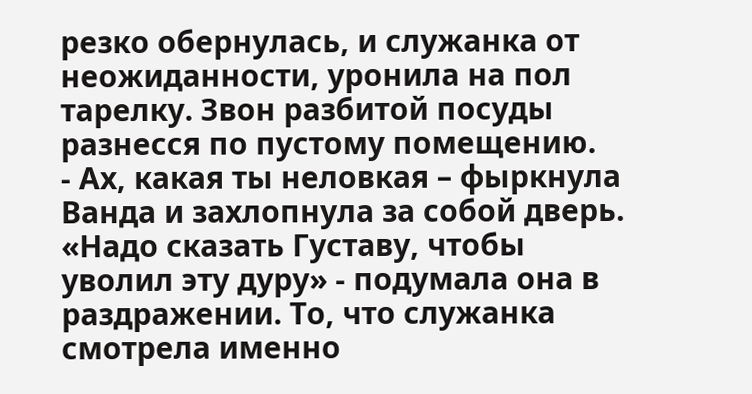резко обернулась, и служанка от неожиданности, уронила на пол тарелку. Звон разбитой посуды разнесся по пустому помещению.
- Ах, какая ты неловкая – фыркнула Ванда и захлопнула за собой дверь.
«Надо сказать Густаву, чтобы уволил эту дуру» - подумала она в раздражении. То, что служанка смотрела именно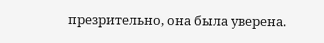презрительно, она была уверена.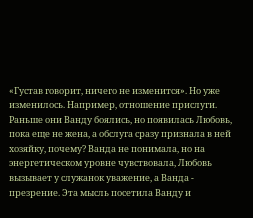«Густав говорит, ничего не изменится». Но уже изменилось. Например, отношение прислуги. Раньше они Ванду боялись, но появилась Любовь, пока еще не жена, а обслуга сразу признала в ней хозяйку, почему? Ванда не понимала, но на энергетическом уровне чувствовала, Любовь вызывает у служанок уважение, а Ванда - презрение. Эта мысль посетила Ванду и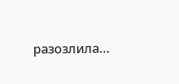разозлила…